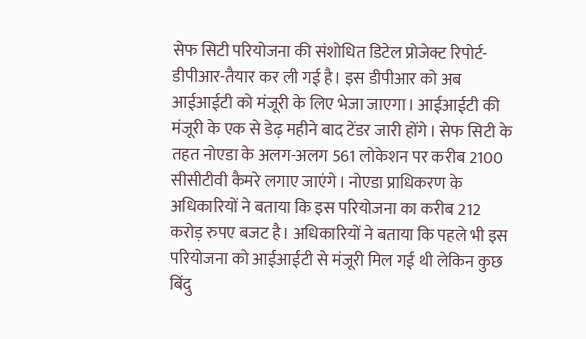सेफ सिटी परियोजना की संशोधित डिटेल प्रोजेक्ट रिपोर्ट-डीपीआर-तैयार कर ली गई है। इस डीपीआर को अब आईआईटी को मंजूरी के लिए भेजा जाएगा। आईआईटी की मंजूरी के एक से डेढ़ महीने बाद टेंडर जारी होंगे। सेफ सिटी के तहत नोएडा के अलग-अलग 561 लोकेशन पर करीब 2100 सीसीटीवी कैमरे लगाए जाएंगे। नोएडा प्राधिकरण के अधिकारियों ने बताया कि इस परियोजना का करीब 212 करोड़ रुपए बजट है। अधिकारियों ने बताया कि पहले भी इस परियोजना को आईआईटी से मंजूरी मिल गई थी लेकिन कुछ बिंदु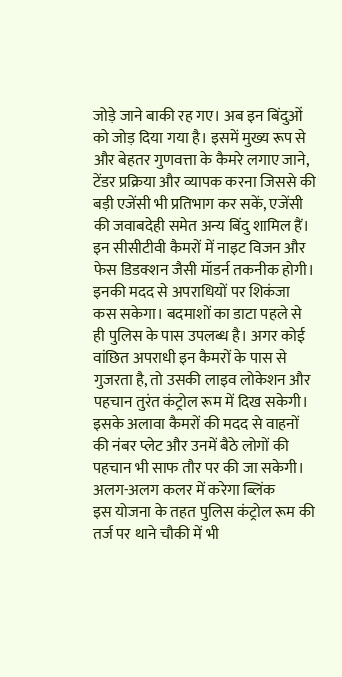जोड़े जाने बाकी रह गए। अब इन बिंदुओं को जोड़ दिया गया है। इसमें मुख्य रूप से और बेहतर गुणवत्ता के कैमरे लगाए जाने, टेंडर प्रक्रिया और व्यापक करना जिससे की बड़ी एजेंसी भी प्रतिभाग कर सकें, एजेंसी की जवाबदेही समेत अन्य बिंदु शामिल हैं। इन सीसीटीवी कैमरों में नाइट विजन और फेस डिडक्शन जैसी मॉडर्न तकनीक होगी। इनकी मदद से अपराधियों पर शिकंजा कस सकेगा। बदमाशों का डाटा पहले से ही पुलिस के पास उपलब्ध है। अगर कोई वांछित अपराधी इन कैमरों के पास से गुजरता है, तो उसकी लाइव लोकेशन और पहचान तुरंत कंट्रोल रूम में दिख सकेगी। इसके अलावा कैमरों की मदद से वाहनों की नंबर प्लेट और उनमें बैठे लोगों की पहचान भी साफ तौर पर की जा सकेगी। अलग-अलग कलर में करेगा ब्लिंक
इस योजना के तहत पुलिस कंट्रोल रूम की तर्ज पर थाने चौकी में भी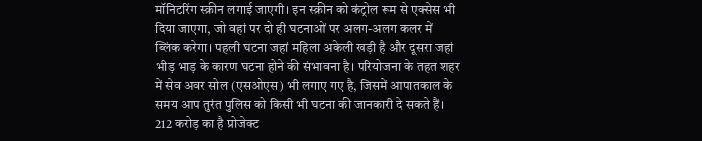मॉनिटरिंग स्क्रीन लगाई जाएगी। इन स्क्रीन को कंट्रोल रूम से एक्सेस भी दिया जाएगा, जो वहां पर दो ही घटनाओं पर अलग-अलग कलर में ब्लिंक करेगा। पहली घटना जहां महिला अकेली खड़ी है और दूसरा जहां भीड़ भाड़ के कारण घटना होने की संभावना है। परियोजना के तहत शहर में सेव अवर सोल (एसओएस) भी लगाए गए है, जिसमें आपातकाल के समय आप तुरंत पुलिस को किसी भी घटना की जानकारी दे सकते हैं। 212 करोड़ का है प्रोजेक्ट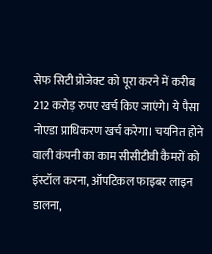सेफ सिटी प्रोजेक्ट को पूरा करने में करीब 212 करोड़ रुपए खर्च किए जाएंगे। ये पैसा नोएडा प्राधिकरण खर्च करेगा। चयनित होने वाली कंपनी का काम सीसीटीवी कैमरों को इंस्टॉल करना, ऑपटिकल फाइबर लाइन डालना,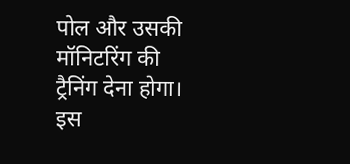पोल और उसकी मॉनिटरिंग की ट्रैनिंग देना होगा। इस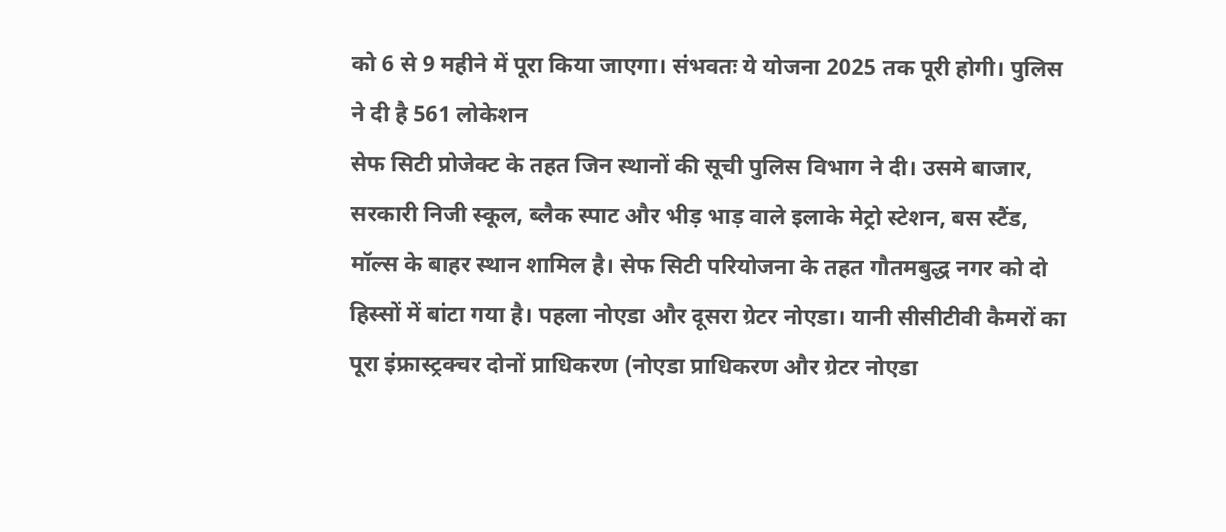को 6 से 9 महीने में पूरा किया जाएगा। संभवतः ये योजना 2025 तक पूरी होगी। पुलिस ने दी है 561 लोकेशन
सेफ सिटी प्रोजेक्ट के तहत जिन स्थानों की सूची पुलिस विभाग ने दी। उसमे बाजार, सरकारी निजी स्कूल, ब्लैक स्पाट और भीड़ भाड़ वाले इलाके मेट्रो स्टेशन, बस स्टैंड, मॉल्स के बाहर स्थान शामिल है। सेफ सिटी परियोजना के तहत गौतमबुद्ध नगर को दो हिस्सों में बांटा गया है। पहला नोएडा और दूसरा ग्रेटर नोएडा। यानी सीसीटीवी कैमरों का पूरा इंफ्रास्ट्रक्चर दोनों प्राधिकरण (नोएडा प्राधिकरण और ग्रेटर नोएडा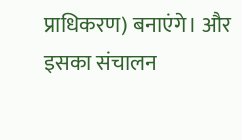प्राधिकरण) बनाएंगे। और इसका संचालन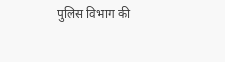पुलिस विभाग की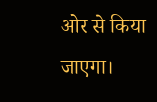ओर से किया जाएगा।